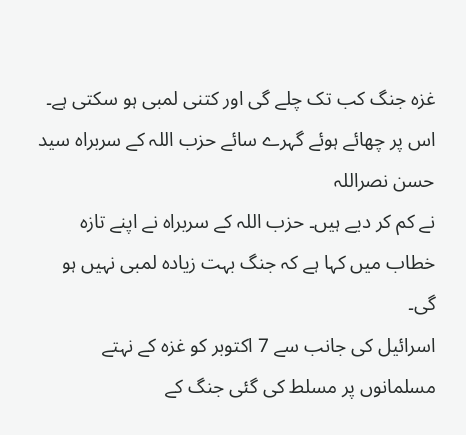غزہ جنگ کب تک چلے گی اور کتنی لمبی ہو سکتی ہے۔ اس پر چھائے ہوئے گہرے سائے حزب اللہ کے سربراہ سید حسن نصراللہ
نے کم کر دیے ہیں۔ حزب اللہ کے سربراہ نے اپنے تازہ خطاب میں کہا ہے کہ جنگ بہت زیادہ لمبی نہیں ہو گی۔
اسرائیل کی جانب سے 7 اکتوبر کو غزہ کے نہتے مسلمانوں پر مسلط کی گئی جنگ کے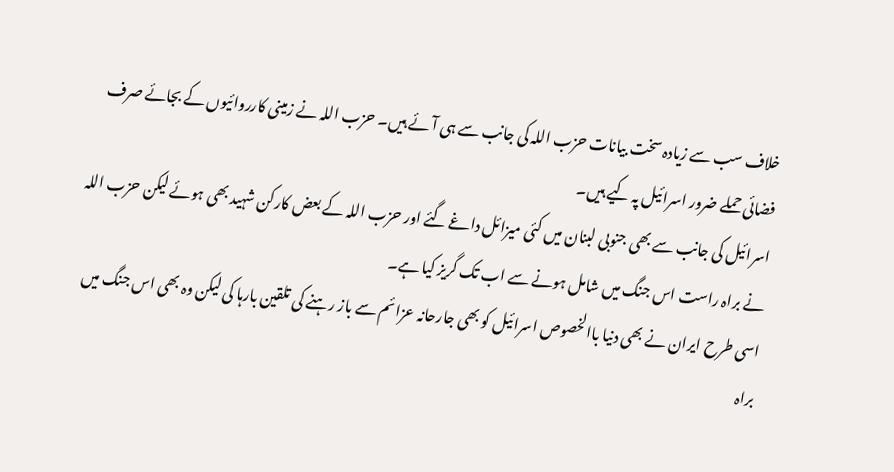خلاف سب سے زیادہ سخت بیانات حزب اللہ کی جانب سے ہی آئے ہیں۔ حزب اللہ نے زمینی کارروائیوں کے بجائے صرف فضائی حملے ضرور اسرائیل پہ کیے ہیں۔
اسرائیل کی جانب سے بھی جنوبی لبنان میں کئی میزائل داغے گئے اور حزب اللہ کے بعض کارکن شہید بھی ہوئے لیکن حزب اللہ نے براہ راست اس جنگ میں شامل ہونے سے اب تک گریز کیا ہے۔
اسی طرح ایران نے بھی دنیا باالخصوص اسرائیل کو بھی جارحانہ عزائم سے باز رہنے کی تلقین بارہا کی لیکن وہ بھی اس جنگ میں براہ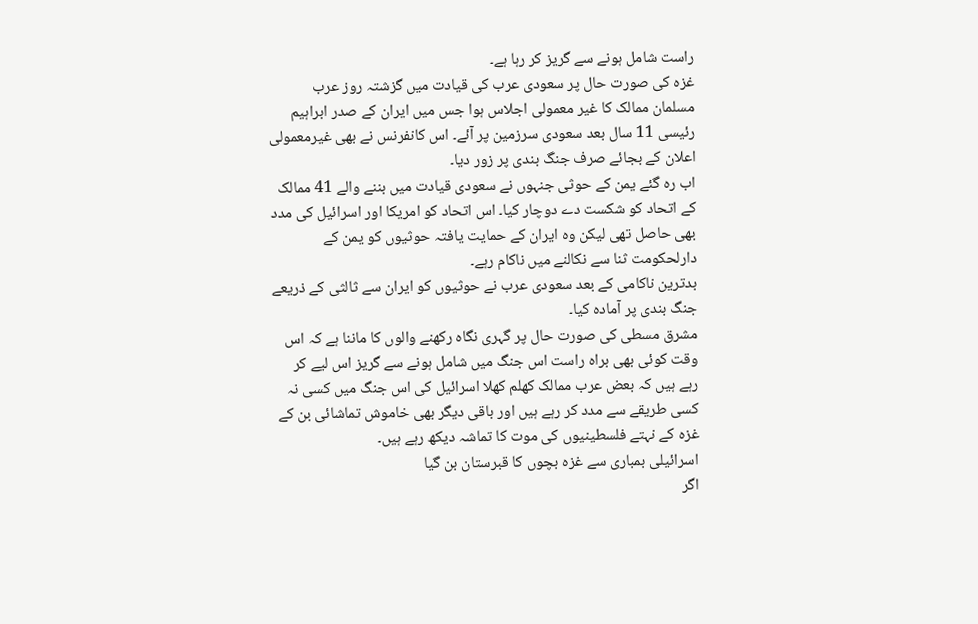راست شامل ہونے سے گریز کر رہا ہے۔
غزہ کی صورت حال پر سعودی عرب کی قیادت میں گزشتہ روز عرب مسلمان ممالک کا غیر معمولی اجلاس ہوا جس میں ایران کے صدر ابراہیم رئیسی 11 سال بعد سعودی سرزمین پر آئے۔ اس کانفرنس نے بھی غیرمعمولی اعلان کے بجائے صرف جنگ بندی پر زور دیا۔
اب رہ گئے یمن کے حوثی جنہوں نے سعودی قیادت میں بننے والے 41 ممالک کے اتحاد کو شکست دے دوچار کیا۔ اس اتحاد کو امریکا اور اسرائیل کی مدد بھی حاصل تھی لیکن وہ ایران کے حمایت یافتہ حوثیوں کو یمن کے دارلحکومت ثنا سے نکالنے میں ناکام رہے۔
بدترین ناکامی کے بعد سعودی عرب نے حوثیوں کو ایران سے ثالثی کے ذریعے جنگ بندی پر آمادہ کیا۔
مشرق مسطی کی صورت حال پر گہری نگاہ رکھنے والوں کا ماننا ہے کہ اس وقت کوئی بھی براہ راست اس جنگ میں شامل ہونے سے گریز اس لیے کر رہے ہیں کہ بعض عرب ممالک کھلم کھلا اسرائیل کی اس جنگ میں کسی نہ کسی طریقے سے مدد کر رہے ہیں اور باقی دیگر بھی خاموش تماشائی بن کے غزہ کے نہتے فلسطینیوں کی موت کا تماشہ دیکھ رہے ہیں۔
اسرائیلی بمباری سے غزہ بچوں کا قبرستان بن گیا
اگر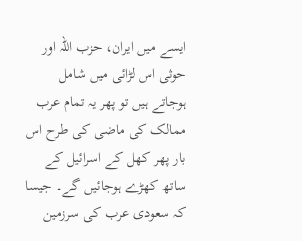ایسے میں ایران، حزب اللہ اور حوثی اس لڑائی میں شامل ہوجاتے ہیں تو پھر یہ تمام عرب ممالک کی ماضی کی طرح اس بار پھر کھل کے اسرائیل کے ساتھ کھڑے ہوجائیں گے۔ جیسا کہ سعودی عرب کی سرزمین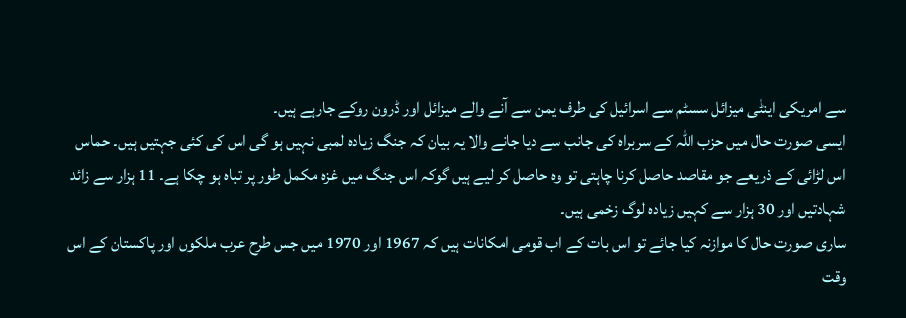سے امریکی اینٹٰی میزائل سسٹم سے اسرائیل کی طرف یمن سے آنے والے میزائل اور ڈرون روکے جارہے ہیں۔
ایسی صورت حال میں حزب اللہ کے سربراہ کی جانب سے دیا جانے والا یہ بیان کہ جنگ زیادہ لمبی نہیں ہو گی اس کی کئی جہتیں ہیں۔ حماس اس لڑائی کے ذریعے جو مقاصد حاصل کرنا چاہتی تو وہ حاصل کر لیے ہیں گوکہ اس جنگ میں غزہ مکمل طور پر تباہ ہو چکا ہے۔ 11 ہزار سے زائد شہادتیں اور 30 ہزار سے کہیں زیادہ لوگ زخمی ہیں۔
ساری صورت حال کا موازنہ کیا جائے تو اس بات کے اب قومی امکانات ہیں کہ 1967 اور 1970 میں جس طرح عرب ملکوں اور پاکستان کے اس وقت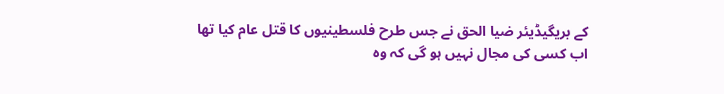کے بریگیڈیئر ضیا الحق نے جس طرح فلسطینیوں کا قتل عام کیا تھا اب کسی کی مجال نہیں ہو گی کہ وہ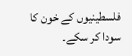فلسطینیوں کے خون کا سودا کر سکے۔